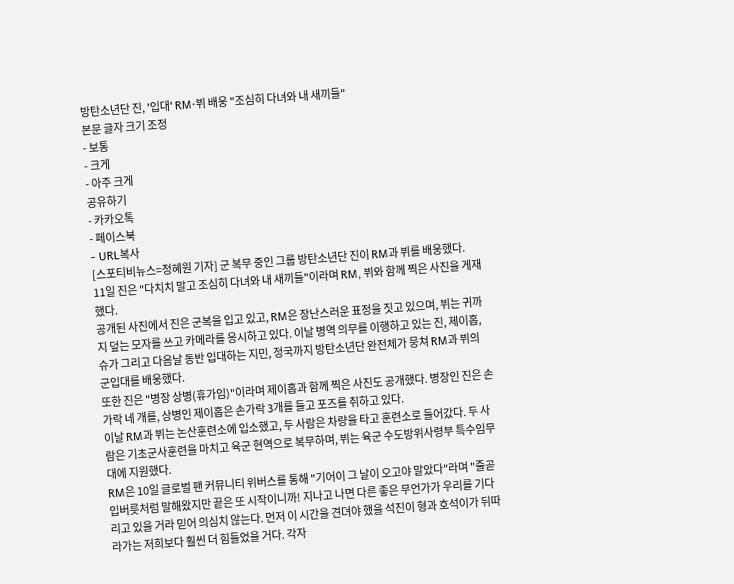방탄소년단 진, '입대' RM·뷔 배웅 "조심히 다녀와 내 새끼들"
본문 글자 크기 조정
- 보통
- 크게
- 아주 크게
공유하기
- 카카오톡
- 페이스북
- URL복사
[스포티비뉴스=정혜원 기자] 군 복무 중인 그룹 방탄소년단 진이 RM과 뷔를 배웅했다.
11일 진은 "다치치 말고 조심히 다녀와 내 새끼들"이라며 RM, 뷔와 함께 찍은 사진을 게재했다.
공개된 사진에서 진은 군복을 입고 있고, RM은 장난스러운 표정을 짓고 있으며, 뷔는 귀까지 덮는 모자를 쓰고 카메라를 응시하고 있다. 이날 병역 의무를 이행하고 있는 진, 제이홉, 슈가 그리고 다음날 동반 입대하는 지민, 정국까지 방탄소년단 완전체가 뭉쳐 RM과 뷔의 군입대를 배웅했다.
또한 진은 "병장 상병(휴가임)"이라며 제이홉과 함께 찍은 사진도 공개했다. 병장인 진은 손가락 네 개를, 상병인 제이홉은 손가락 3개를 들고 포즈를 취하고 있다.
이날 RM과 뷔는 논산훈련소에 입소했고, 두 사람은 차량을 타고 훈련소로 들어갔다. 두 사람은 기초군사훈련을 마치고 육군 현역으로 복무하며, 뷔는 육군 수도방위사령부 특수임무대에 지원했다.
RM은 10일 글로벌 팬 커뮤니티 위버스를 통해 "기어이 그 날이 오고야 말았다"라며 "줄곧 입버릇처럼 말해왔지만 끝은 또 시작이니까! 지나고 나면 다른 좋은 무언가가 우리를 기다리고 있을 거라 믿어 의심치 않는다. 먼저 이 시간을 견뎌야 했을 석진이 형과 호석이가 뒤따라가는 저희보다 훨씬 더 힘들었을 거다. 각자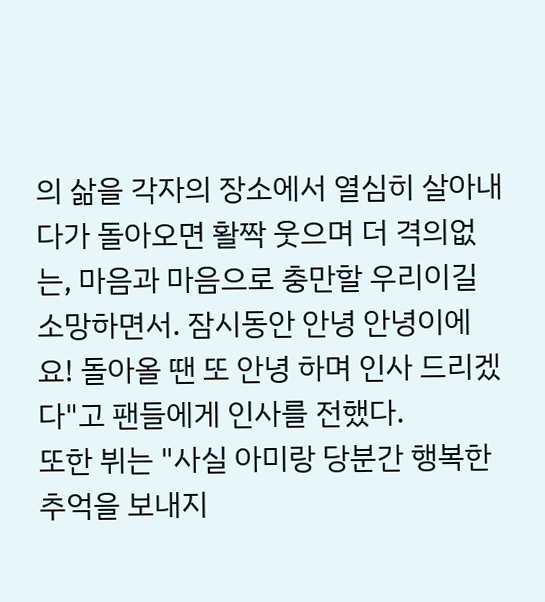의 삶을 각자의 장소에서 열심히 살아내다가 돌아오면 활짝 웃으며 더 격의없는, 마음과 마음으로 충만할 우리이길 소망하면서. 잠시동안 안녕 안녕이에요! 돌아올 땐 또 안녕 하며 인사 드리겠다"고 팬들에게 인사를 전했다.
또한 뷔는 "사실 아미랑 당분간 행복한 추억을 보내지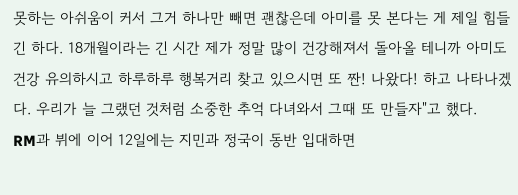못하는 아쉬움이 커서 그거 하나만 빼면 괜찮은데 아미를 못 본다는 게 제일 힘들긴 하다. 18개월이라는 긴 시간 제가 정말 많이 건강해져서 돌아올 테니까 아미도 건강 유의하시고 하루하루 행복거리 찾고 있으시면 또 짠! 나왔다! 하고 나타나겠다. 우리가 늘 그랬던 것처럼 소중한 추억 다녀와서 그때 또 만들자"고 했다.
RM과 뷔에 이어 12일에는 지민과 정국이 동반 입대하면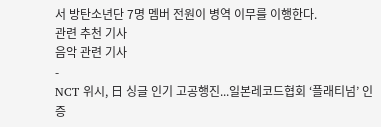서 방탄소년단 7명 멤버 전원이 병역 이무를 이행한다.
관련 추천 기사
음악 관련 기사
-
NCT 위시, 日 싱글 인기 고공행진...일본레코드협회 ‘플래티넘’ 인증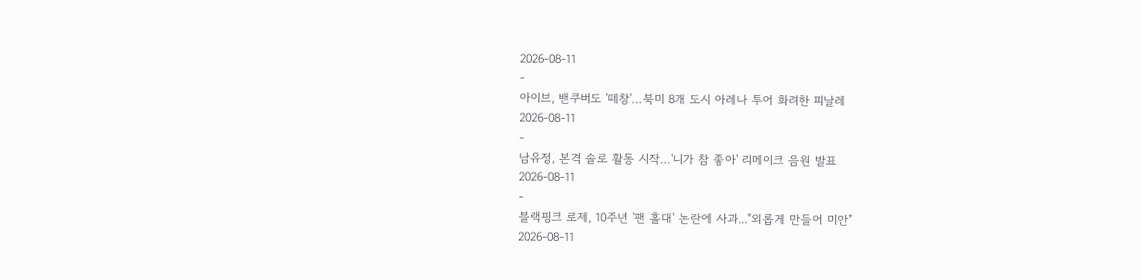2026-08-11
-
아이브, 밴쿠버도 '떼창'…북미 8개 도시 아레나 투어 화려한 피날레
2026-08-11
-
남유정, 본격 솔로 활동 시작…'니가 참 좋아' 리메이크 음원 발표
2026-08-11
-
블랙핑크 로제, 10주년 '팬 홀대' 논란에 사과..."외롭게 만들어 미안"
2026-08-11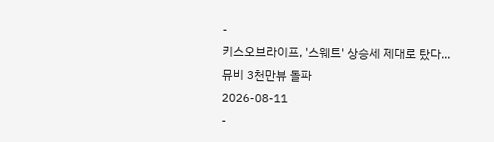-
키스오브라이프, '스웨트' 상승세 제대로 탔다...뮤비 3천만뷰 돌파
2026-08-11
-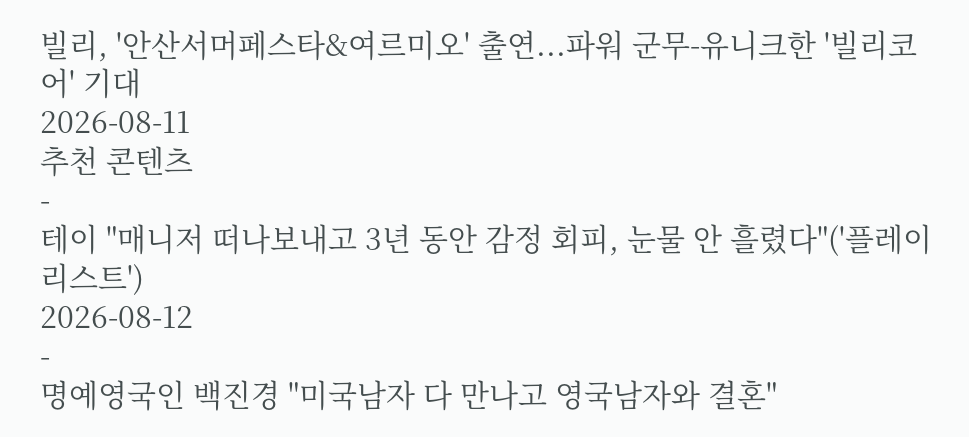빌리, '안산서머페스타&여르미오' 출연...파워 군무-유니크한 '빌리코어' 기대
2026-08-11
추천 콘텐츠
-
테이 "매니저 떠나보내고 3년 동안 감정 회피, 눈물 안 흘렸다"('플레이리스트')
2026-08-12
-
명예영국인 백진경 "미국남자 다 만나고 영국남자와 결혼"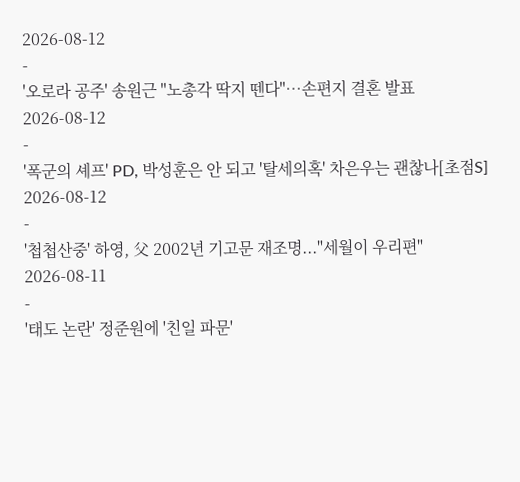2026-08-12
-
'오로라 공주' 송원근 "노총각 딱지 뗀다"…손편지 결혼 발표
2026-08-12
-
'폭군의 셰프' PD, 박성훈은 안 되고 '탈세의혹' 차은우는 괜찮나[초점S]
2026-08-12
-
'첩첩산중' 하영, 父 2002년 기고문 재조명..."세월이 우리편"
2026-08-11
-
'태도 논란' 정준원에 '친일 파문'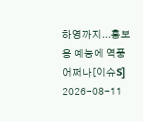하영까지...홍보용 예능에 역풍 어쩌나[이슈S]
2026-08-11